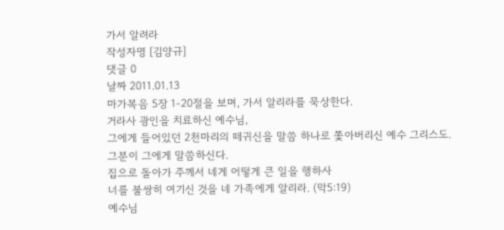가서 알려라
작성자명 [김양규]
댓글 0
날짜 2011.01.13
마가복음 5장 1-20절을 보며, 가서 알리라를 묵상한다.
거라사 광인을 치료하신 예수님,
그에게 들어있던 2천마리의 떼귀신을 말씀 하나로 쫓아버리신 예수 그리스도.
그분이 그에게 말씀하신다.
집으로 돌아가 주께서 네게 어떻게 큰 일을 행하사
너를 불쌍히 여기신 것을 네 가족에게 알리라. (막5:19)
예수님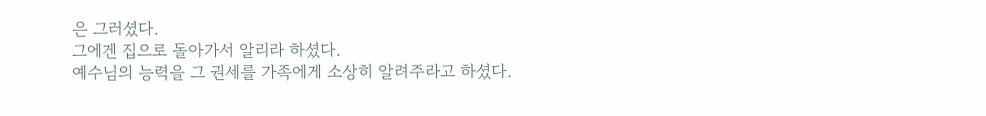은 그러셨다.
그에겐 집으로 돌아가서 알리라 하셨다.
예수님의 능력을 그 권세를 가족에게 소상히 알려주라고 하셨다.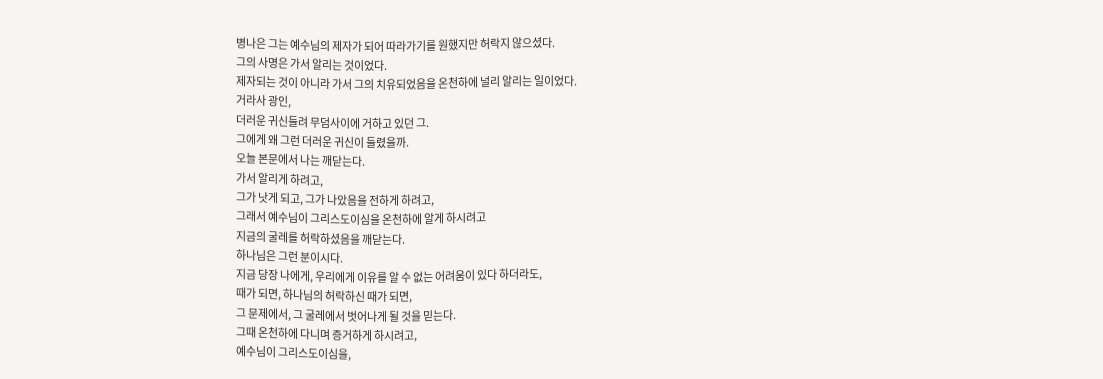병나은 그는 예수님의 제자가 되어 따라가기를 원했지만 허락지 않으셨다.
그의 사명은 가서 알리는 것이었다.
제자되는 것이 아니라 가서 그의 치유되었음을 온천하에 널리 알리는 일이었다.
거라사 광인,
더러운 귀신들려 무덤사이에 거하고 있던 그.
그에게 왜 그런 더러운 귀신이 들렸을까.
오늘 본문에서 나는 깨닫는다.
가서 알리게 하려고,
그가 낫게 되고, 그가 나았음을 전하게 하려고,
그래서 예수님이 그리스도이심을 온천하에 알게 하시려고
지금의 굴레를 허락하셨음을 깨닫는다.
하나님은 그런 분이시다.
지금 당장 나에게, 우리에게 이유를 알 수 없는 어려움이 있다 하더라도,
때가 되면, 하나님의 허락하신 때가 되면,
그 문제에서, 그 굴레에서 벗어나게 될 것을 믿는다.
그때 온천하에 다니며 증거하게 하시려고,
예수님이 그리스도이심을,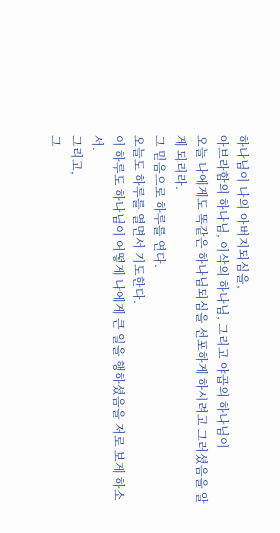하나님이 나의 아버지되심을,
아브라함의 하나님, 이삭의 하나님, 그리고 야곱의 하나님이
오늘 나에게도 똑같은 하나님되심을 선포하게 하시려고 그러셨음을 알게 되리라.
그 믿음으로 하루를 연다.
오늘도 하루를 열면서 기도한다.
이 하루도 하나님이 어떻게 나에게 큰 일을 행하셨음을 저로 보게 하소서.
그리고,
그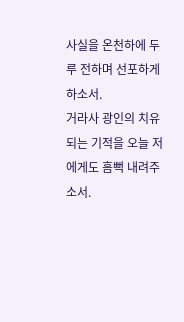사실을 온천하에 두루 전하며 선포하게 하소서.
거라사 광인의 치유되는 기적을 오늘 저에게도 흠뻑 내려주소서.